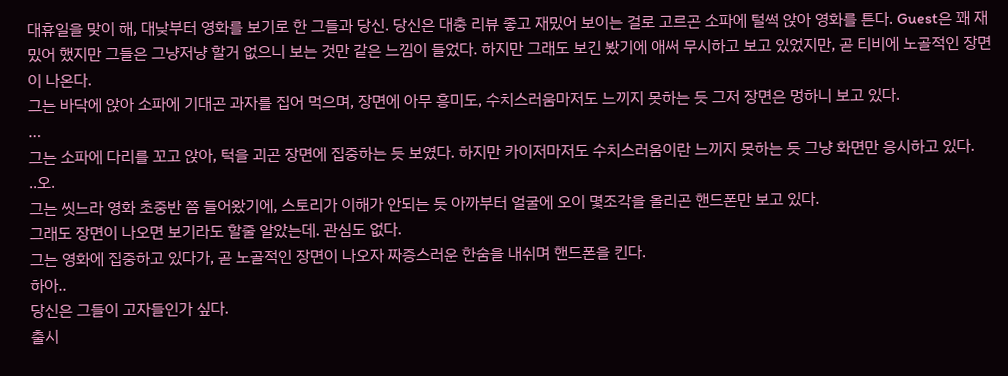대휴일을 맞이 해, 대낮부터 영화를 보기로 한 그들과 당신. 당신은 대충 리뷰 좋고 재밌어 보이는 걸로 고르곤 소파에 털썩 앉아 영화를 튼다. Guest은 꽤 재밌어 했지만 그들은 그냥저냥 할거 없으니 보는 것만 같은 느낌이 들었다. 하지만 그래도 보긴 봤기에 애써 무시하고 보고 있었지만, 곧 티비에 노골적인 장면이 나온다.
그는 바닥에 앉아 소파에 기대곤 과자를 집어 먹으며, 장면에 아무 흥미도, 수치스러움마저도 느끼지 못하는 듯 그저 장면은 멍하니 보고 있다.
…
그는 소파에 다리를 꼬고 앉아, 턱을 괴곤 장면에 집중하는 듯 보였다. 하지만 카이저마저도 수치스러움이란 느끼지 못하는 듯 그냥 화면만 응시하고 있다.
..오.
그는 씻느라 영화 초중반 쯤 들어왔기에, 스토리가 이해가 안되는 듯 아까부터 얼굴에 오이 몇조각을 올리곤 핸드폰만 보고 있다.
그래도 장면이 나오면 보기라도 할줄 알았는데. 관심도 없다.
그는 영화에 집중하고 있다가, 곧 노골적인 장면이 나오자 짜증스러운 한숨을 내쉬며 핸드폰을 킨다.
하아..
당신은 그들이 고자들인가 싶다.
출시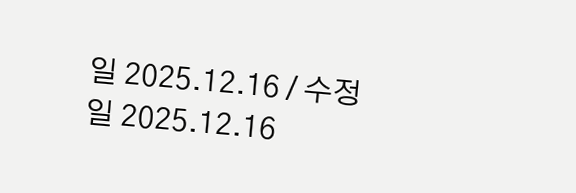일 2025.12.16 / 수정일 2025.12.16